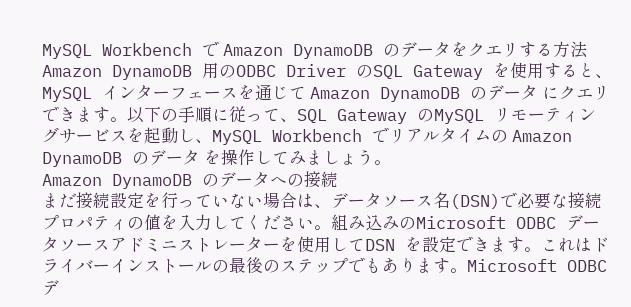MySQL Workbench で Amazon DynamoDB のデータをクエリする方法
Amazon DynamoDB 用のODBC Driver のSQL Gateway を使用すると、MySQL インターフェースを通じて Amazon DynamoDB のデータ にクエリできます。以下の手順に従って、SQL Gateway のMySQL リモーティングサービスを起動し、MySQL Workbench でリアルタイムの Amazon DynamoDB のデータ を操作してみましょう。
Amazon DynamoDB のデータへの接続
まだ接続設定を行っていない場合は、データソース名(DSN)で必要な接続プロパティの値を入力してください。組み込みのMicrosoft ODBC データソースアドミニストレーターを使用してDSN を設定できます。これはドライバーインストールの最後のステップでもあります。Microsoft ODBC デ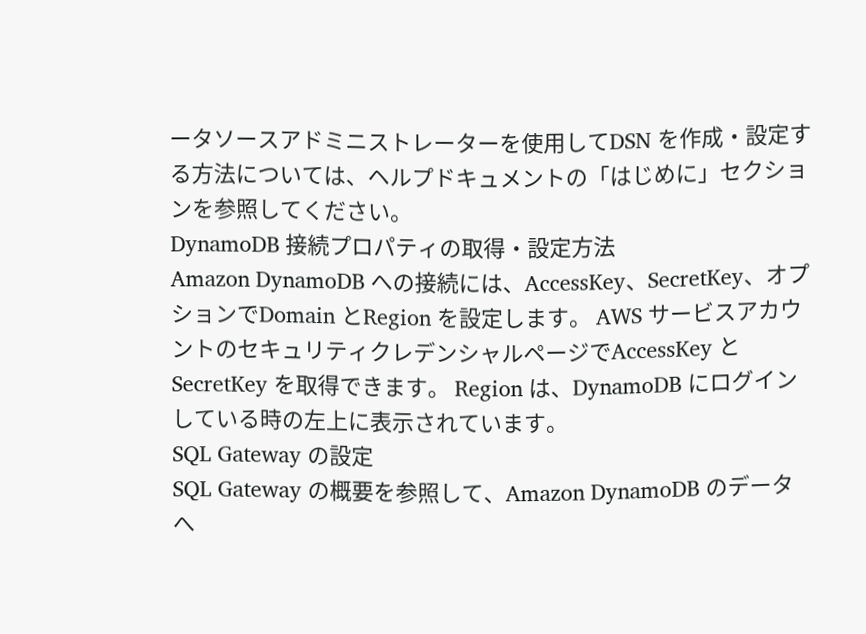ータソースアドミニストレーターを使用してDSN を作成・設定する方法については、ヘルプドキュメントの「はじめに」セクションを参照してください。
DynamoDB 接続プロパティの取得・設定方法
Amazon DynamoDB への接続には、AccessKey、SecretKey、オプションでDomain とRegion を設定します。 AWS サービスアカウントのセキュリティクレデンシャルページでAccessKey とSecretKey を取得できます。 Region は、DynamoDB にログインしている時の左上に表示されています。
SQL Gateway の設定
SQL Gateway の概要を参照して、Amazon DynamoDB のデータ へ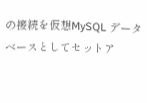の接続を仮想MySQL データベースとしてセットア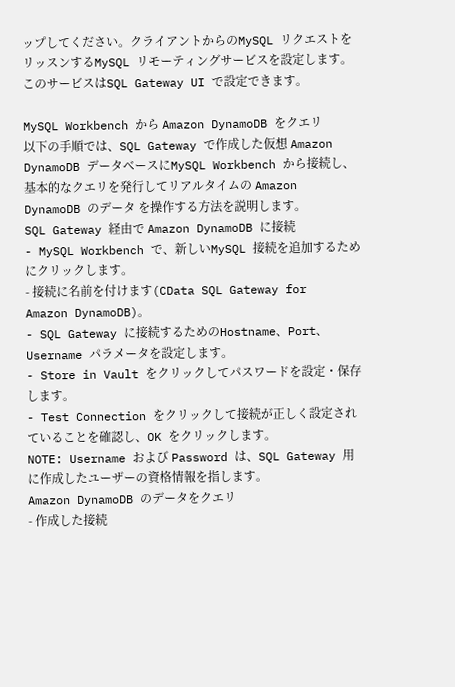ップしてください。クライアントからのMySQL リクエストをリッスンするMySQL リモーティングサービスを設定します。このサービスはSQL Gateway UI で設定できます。

MySQL Workbench から Amazon DynamoDB をクエリ
以下の手順では、SQL Gateway で作成した仮想 Amazon DynamoDB データベースにMySQL Workbench から接続し、基本的なクエリを発行してリアルタイムの Amazon DynamoDB のデータ を操作する方法を説明します。
SQL Gateway 経由で Amazon DynamoDB に接続
- MySQL Workbench で、新しいMySQL 接続を追加するためにクリックします。
- 接続に名前を付けます(CData SQL Gateway for Amazon DynamoDB)。
- SQL Gateway に接続するためのHostname、Port、Username パラメータを設定します。
- Store in Vault をクリックしてパスワードを設定・保存します。
- Test Connection をクリックして接続が正しく設定されていることを確認し、OK をクリックします。
NOTE: Username および Password は、SQL Gateway 用に作成したユーザーの資格情報を指します。
Amazon DynamoDB のデータをクエリ
- 作成した接続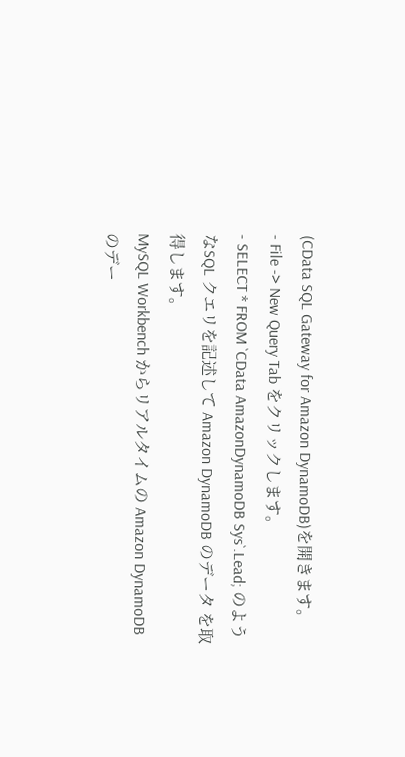(CData SQL Gateway for Amazon DynamoDB)を開きます。
- File -> New Query Tab をクリックします。
- SELECT * FROM `CData AmazonDynamoDB Sys`.Lead; のようなSQL クエリを記述して Amazon DynamoDB のデータ を取得します。
MySQL Workbench からリアルタイムの Amazon DynamoDB のデー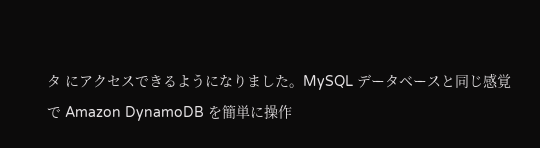タ にアクセスできるようになりました。MySQL データベースと同じ感覚で Amazon DynamoDB を簡単に操作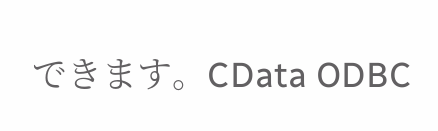できます。CData ODBC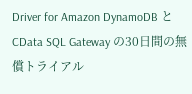Driver for Amazon DynamoDB とCData SQL Gateway の30日間の無償トライアル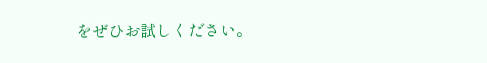をぜひお試しください。